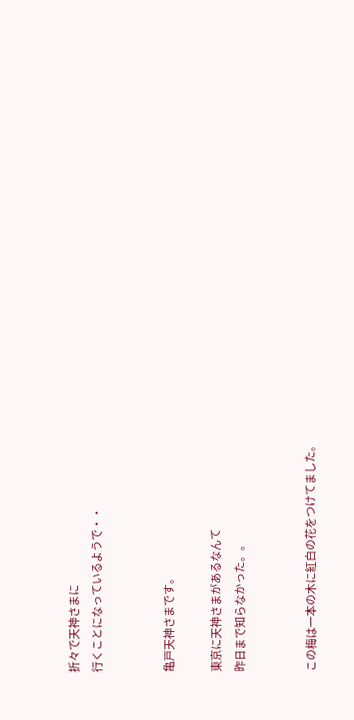折々で天神さまに
行くことになっているようで・・


亀戸天神さまです。

東京に天神さまがあるなんて
昨日まで知らなかった。。


この梅は一本の木に紅白の花をつけてました。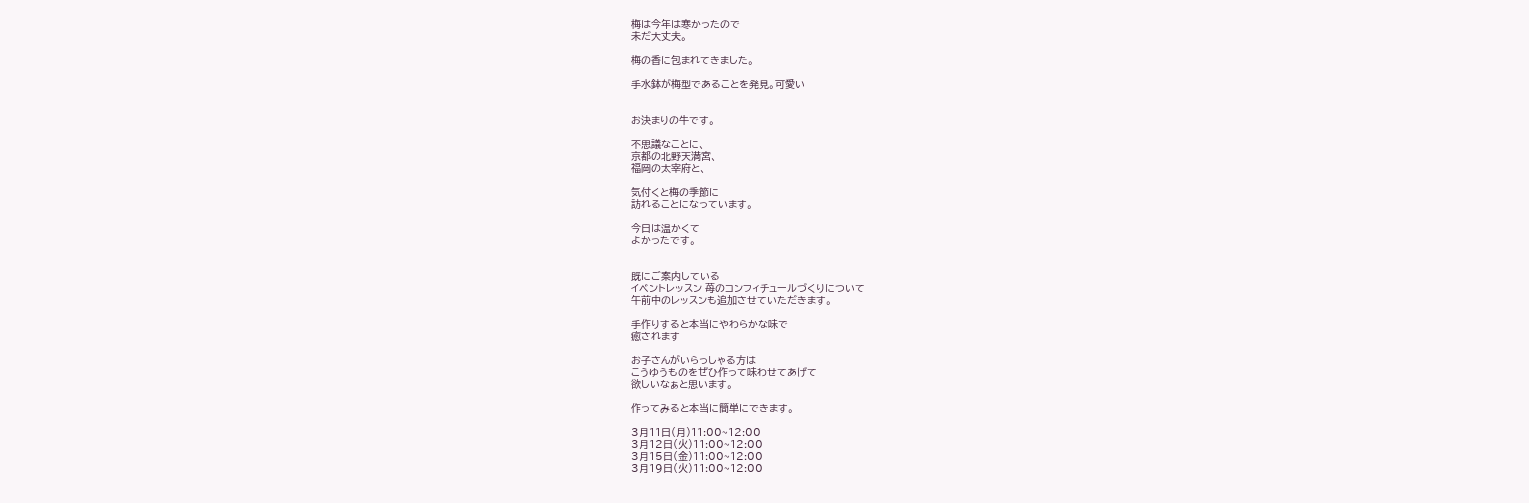梅は今年は寒かったので
未だ大丈夫。

梅の香に包まれてきました。

手水鉢が梅型であることを発見。可愛い


お決まりの牛です。

不思議なことに、
京都の北野天満宮、
福岡の太宰府と、

気付くと梅の季節に
訪れることになっています。

今日は温かくて
よかったです。


既にご案内している
イベントレッスン 苺のコンフィチュールづくりについて
午前中のレッスンも追加させていただきます。

手作りすると本当にやわらかな味で
癒されます

お子さんがいらっしゃる方は
こうゆうものをぜひ作って味わせてあげて
欲しいなぁと思います。

作ってみると本当に簡単にできます。

3月11日(月)11:00~12:00
3月12日(火)11:00~12:00
3月15日(金)11:00~12:00
3月19日(火)11:00~12:00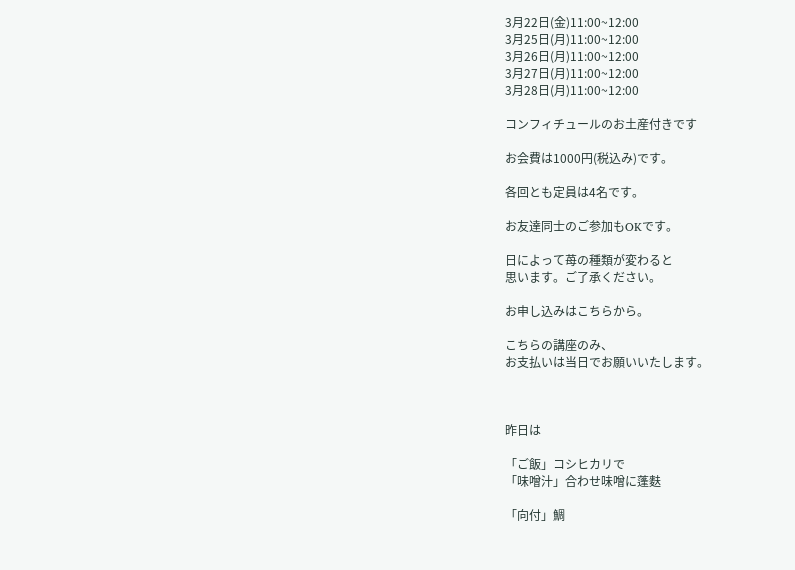3月22日(金)11:00~12:00
3月25日(月)11:00~12:00
3月26日(月)11:00~12:00
3月27日(月)11:00~12:00
3月28日(月)11:00~12:00

コンフィチュールのお土産付きです

お会費は1000円(税込み)です。

各回とも定員は4名です。

お友達同士のご参加もOKです。

日によって苺の種類が変わると
思います。ご了承ください。

お申し込みはこちらから。

こちらの講座のみ、
お支払いは当日でお願いいたします。



昨日は

「ご飯」コシヒカリで
「味噌汁」合わせ味噌に蓬麩

「向付」鯛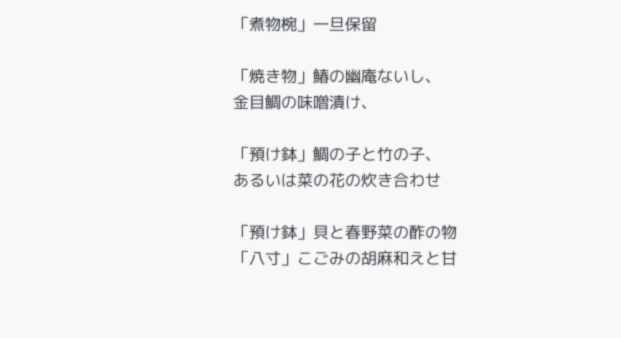「煮物椀」一旦保留

「焼き物」鰆の幽庵ないし、
金目鯛の味噌漬け、

「預け鉢」鯛の子と竹の子、
あるいは菜の花の炊き合わせ

「預け鉢」貝と春野菜の酢の物
「八寸」こごみの胡麻和えと甘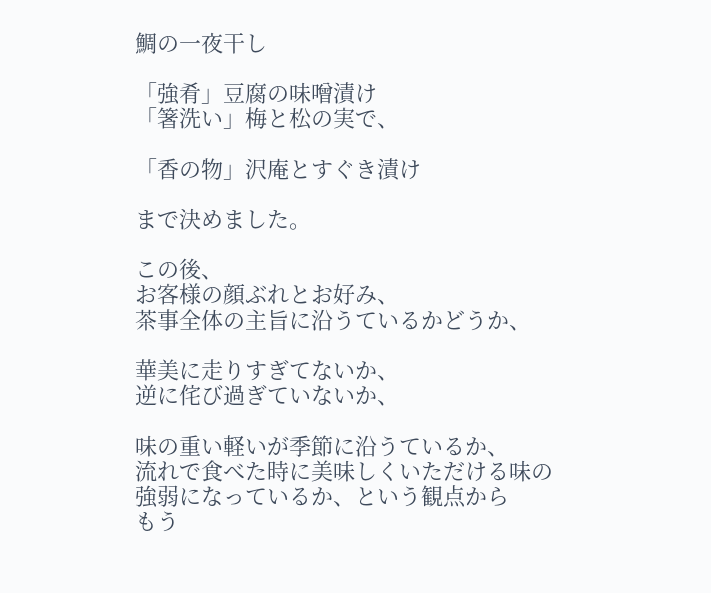鯛の一夜干し

「強肴」豆腐の味噌漬け
「箸洗い」梅と松の実で、

「香の物」沢庵とすぐき漬け

まで決めました。

この後、
お客様の顔ぶれとお好み、
茶事全体の主旨に沿うているかどうか、

華美に走りすぎてないか、
逆に侘び過ぎていないか、

味の重い軽いが季節に沿うているか、
流れで食べた時に美味しくいただける味の
強弱になっているか、という観点から
もう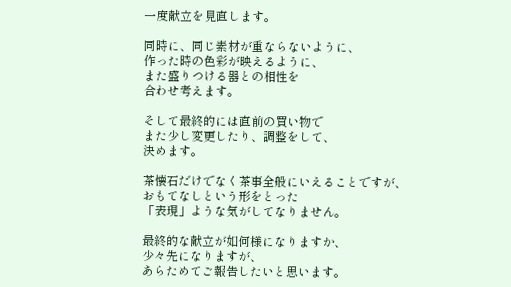一度献立を見直します。

同時に、同じ素材が重ならないように、
作った時の色彩が映えるように、
また盛りつける器との相性を
合わせ考えます。

そして最終的には直前の買い物で
また少し変更したり、調整をして、
決めます。

茶懐石だけでなく茶事全般にいえることですが、
おもてなしという形をとった
「表現」ような気がしてなりません。

最終的な献立が如何様になりますか、
少々先になりますが、
あらためてご報告したいと思います。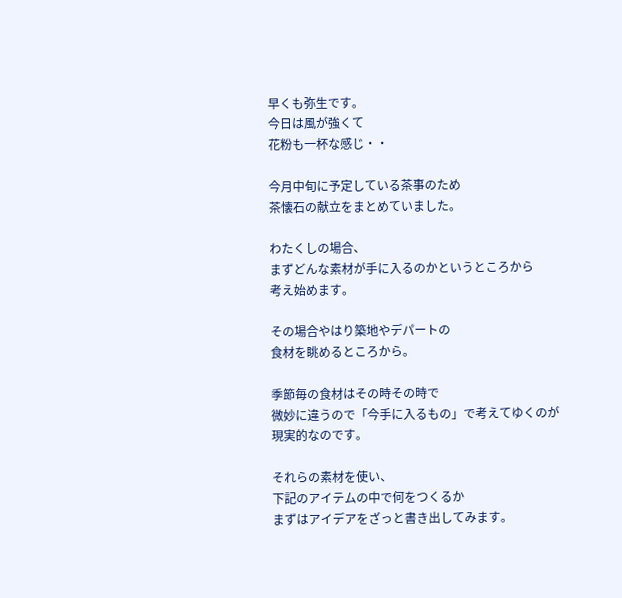早くも弥生です。
今日は風が強くて
花粉も一杯な感じ・・

今月中旬に予定している茶事のため
茶懐石の献立をまとめていました。

わたくしの場合、
まずどんな素材が手に入るのかというところから
考え始めます。

その場合やはり築地やデパートの
食材を眺めるところから。

季節毎の食材はその時その時で
微妙に違うので「今手に入るもの」で考えてゆくのが
現実的なのです。

それらの素材を使い、
下記のアイテムの中で何をつくるか
まずはアイデアをざっと書き出してみます。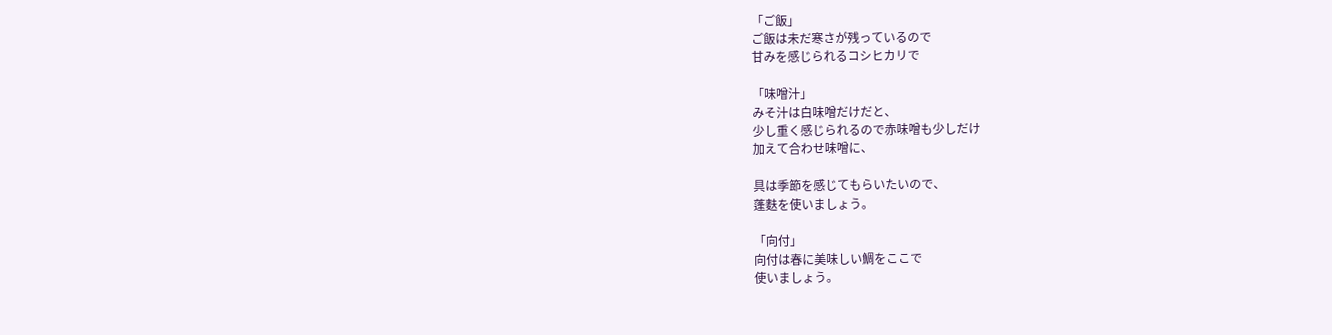「ご飯」
ご飯は未だ寒さが残っているので
甘みを感じられるコシヒカリで

「味噌汁」
みそ汁は白味噌だけだと、
少し重く感じられるので赤味噌も少しだけ
加えて合わせ味噌に、

具は季節を感じてもらいたいので、
蓬麩を使いましょう。

「向付」
向付は春に美味しい鯛をここで
使いましょう。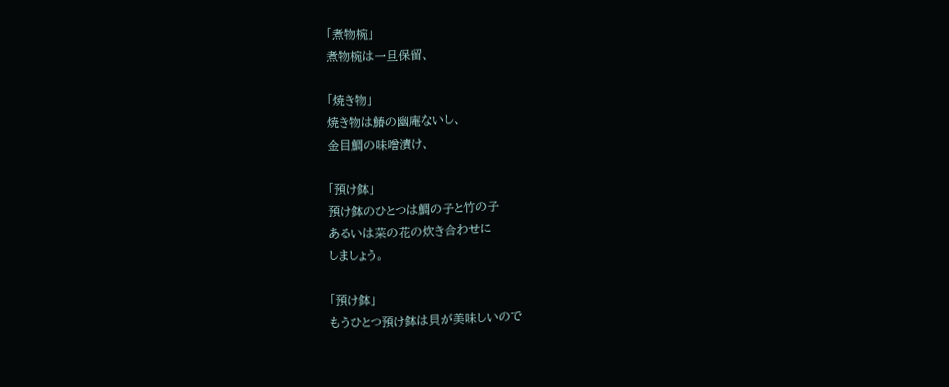「煮物椀」
煮物椀は一旦保留、

「焼き物」
焼き物は鰆の幽庵ないし、
金目鯛の味噌漬け、

「預け鉢」
預け鉢のひとつは鯛の子と竹の子
あるいは菜の花の炊き合わせに
しましょう。

「預け鉢」
もうひとつ預け鉢は貝が美味しいので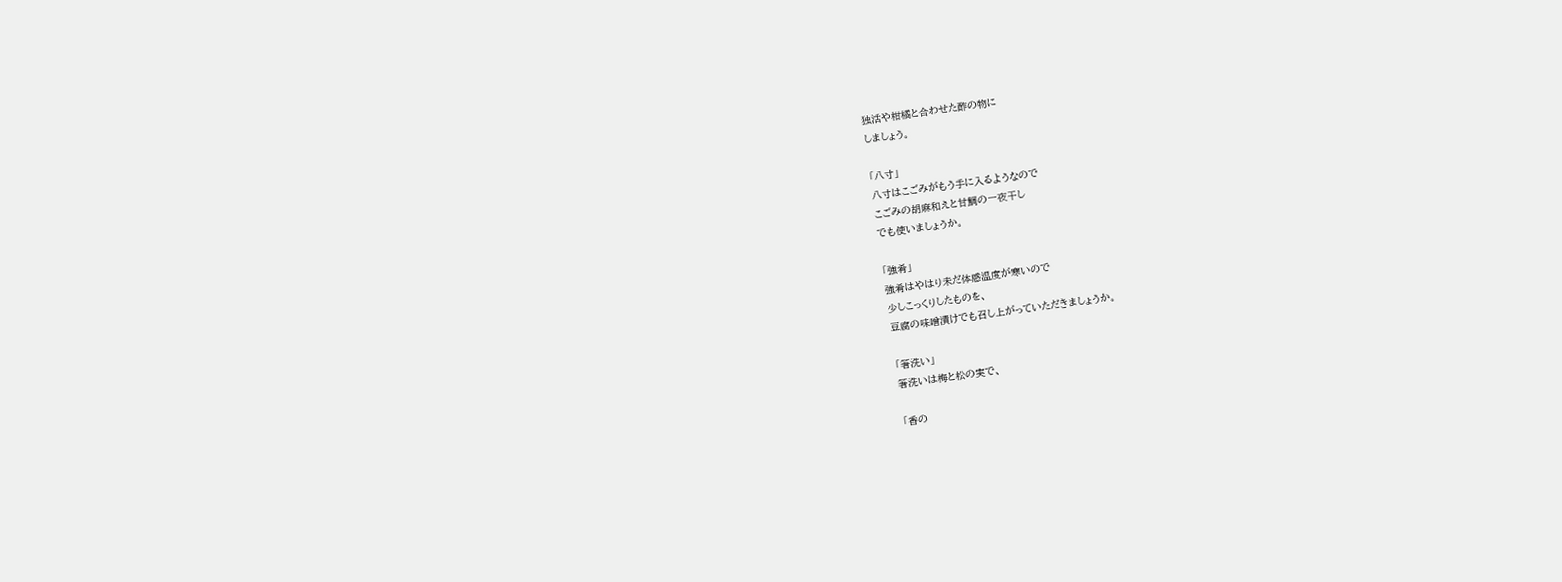独活や柑橘と合わせた酢の物に
しましょう。

「八寸」
八寸はこごみがもう手に入るようなので
こごみの胡麻和えと甘鯛の一夜干し
でも使いましょうか。

「強肴」
強肴はやはり未だ体感温度が寒いので
少しこっくりしたものを、
豆腐の味噌漬けでも召し上がっていただきましょうか。

「箸洗い」
箸洗いは梅と松の実で、

「香の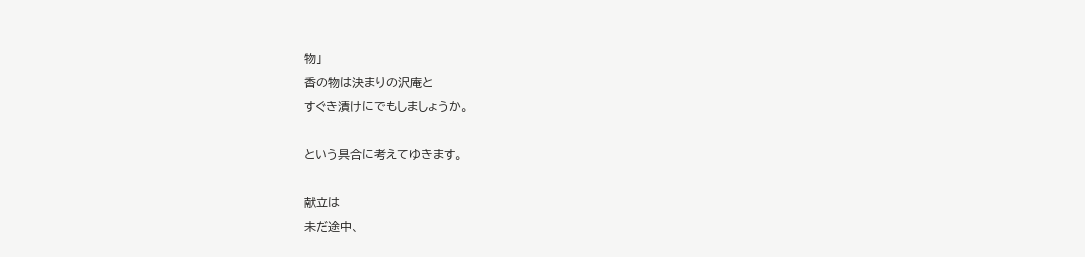物」
香の物は決まりの沢庵と
すぐき漬けにでもしましょうか。

という具合に考えてゆきます。

献立は
未だ途中、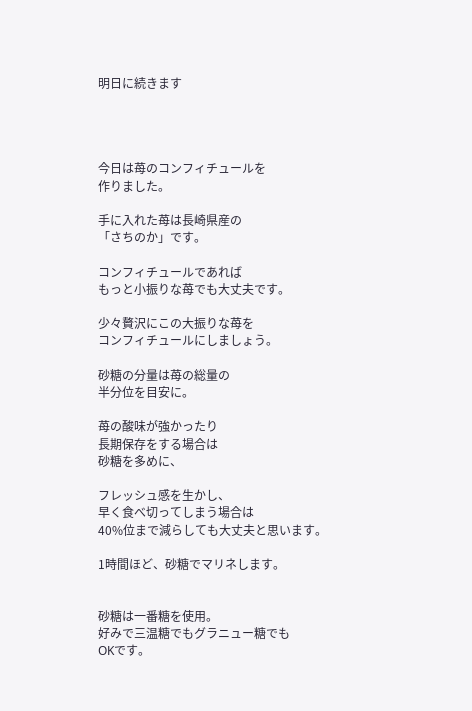明日に続きます




今日は苺のコンフィチュールを
作りました。

手に入れた苺は長崎県産の
「さちのか」です。

コンフィチュールであれば
もっと小振りな苺でも大丈夫です。

少々贅沢にこの大振りな苺を
コンフィチュールにしましょう。

砂糖の分量は苺の総量の
半分位を目安に。

苺の酸味が強かったり
長期保存をする場合は
砂糖を多めに、

フレッシュ感を生かし、
早く食べ切ってしまう場合は
40%位まで減らしても大丈夫と思います。

1時間ほど、砂糖でマリネします。


砂糖は一番糖を使用。
好みで三温糖でもグラニュー糖でも
OKです。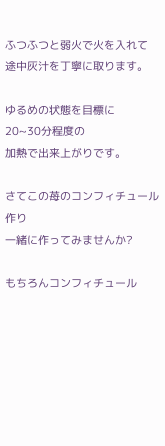ふつふつと弱火で火を入れて
途中灰汁を丁寧に取ります。

ゆるめの状態を目標に
20~30分程度の
加熱で出来上がりです。

さてこの苺のコンフィチュール作り
一緒に作ってみませんか?

もちろんコンフィチュール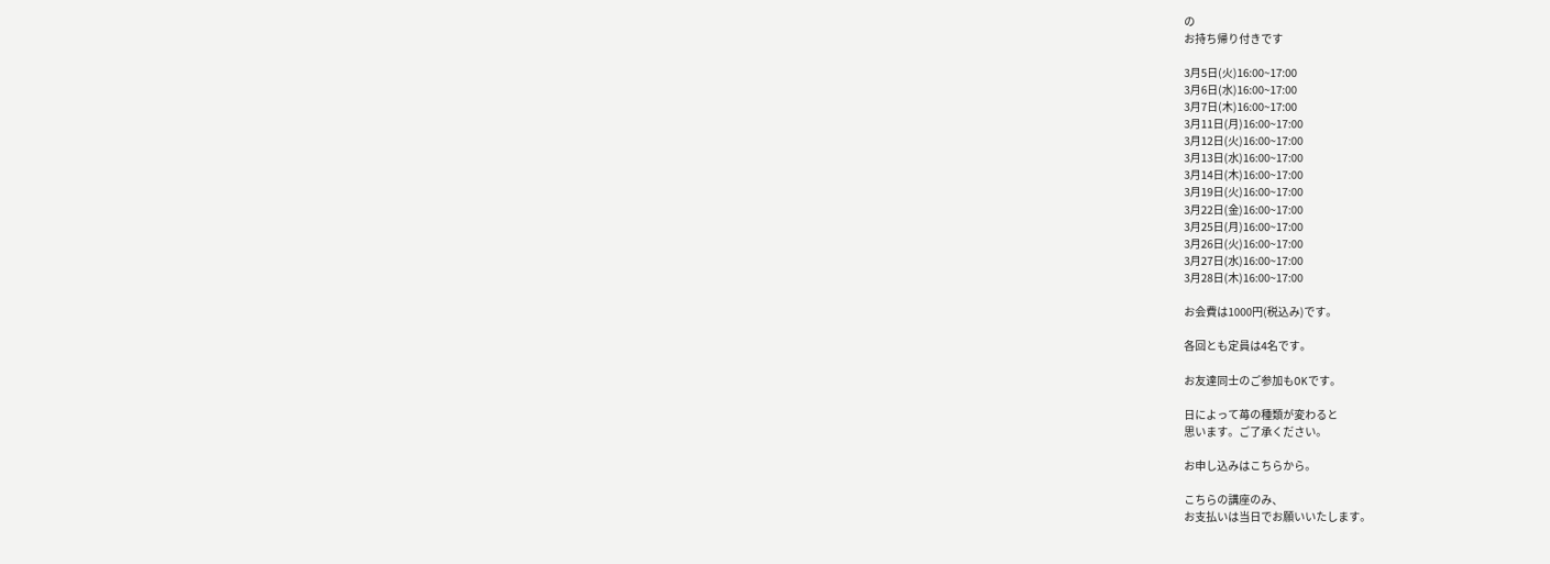の
お持ち帰り付きです

3月5日(火)16:00~17:00
3月6日(水)16:00~17:00
3月7日(木)16:00~17:00
3月11日(月)16:00~17:00
3月12日(火)16:00~17:00
3月13日(水)16:00~17:00
3月14日(木)16:00~17:00
3月19日(火)16:00~17:00
3月22日(金)16:00~17:00
3月25日(月)16:00~17:00
3月26日(火)16:00~17:00
3月27日(水)16:00~17:00
3月28日(木)16:00~17:00

お会費は1000円(税込み)です。

各回とも定員は4名です。

お友達同士のご参加もOKです。

日によって苺の種類が変わると
思います。ご了承ください。

お申し込みはこちらから。

こちらの講座のみ、
お支払いは当日でお願いいたします。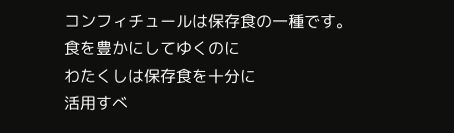コンフィチュールは保存食の一種です。
食を豊かにしてゆくのに
わたくしは保存食を十分に
活用すべ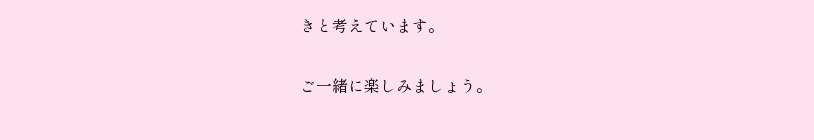きと考えています。

ご一緒に楽しみましょう。